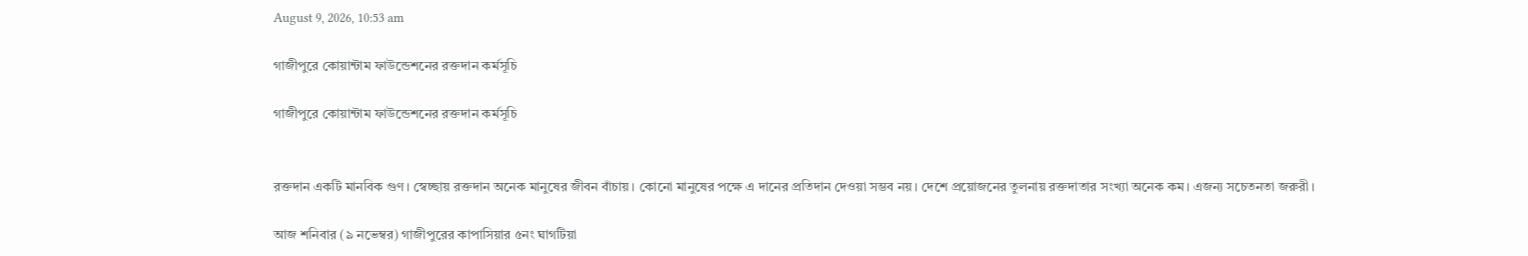August 9, 2026, 10:53 am

গাজীপুরে কোয়ান্টাম ফাউন্ডেশনের রক্তদান কর্মসূচি

গাজীপুরে কোয়ান্টাম ফাউন্ডেশনের রক্তদান কর্মসূচি


রক্তদান একটি মানবিক গুণ। স্বেচ্ছায় রক্তদান অনেক মানুষের জীবন বাঁচায়। কোনো মানুষের পক্ষে এ দানের প্রতিদান দেওয়া সম্ভব নয়। দেশে প্রয়োজনের তুলনায় রক্তদাতার সংখ্যা অনেক কম। এজন্য সচেতনতা জরুরী।

আজ শনিবার (৯ নভেম্বর) গাজীপুরের কাপাসিয়ার ৫নং ঘাগটিয়া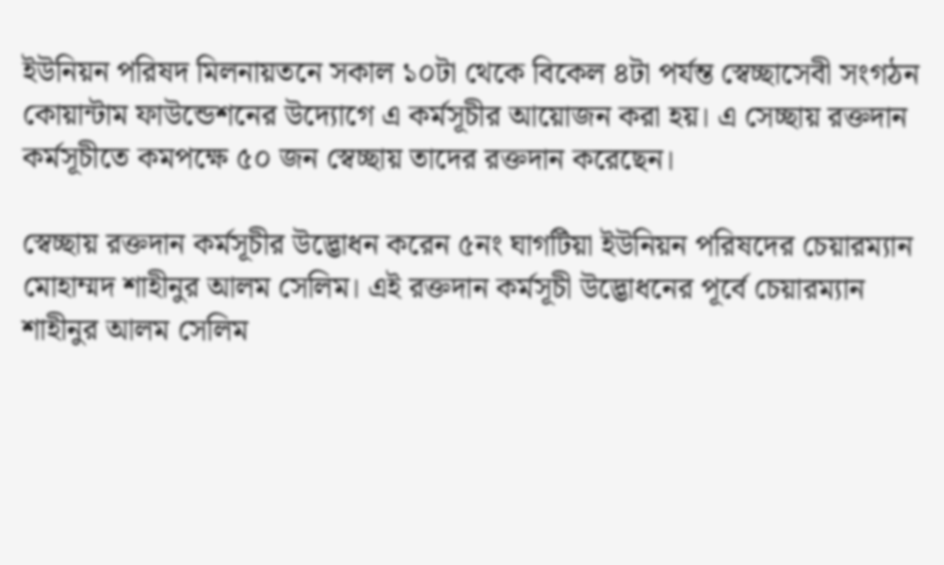ইউনিয়ন পরিষদ মিলনায়তনে সকাল ১০টা থেকে বিকেল ৪টা পর্যন্ত স্বেচ্ছাসেবী সংগঠন কোয়ান্টাম ফাউন্ডেশনের উদ্যোগে এ কর্মসূচীর আয়োজন করা হয়। এ সেচ্ছায় রক্তদান কর্মসূচীতে কমপক্ষে ৫০ জন স্বেচ্ছায় তাদের রক্তদান করেছেন।

স্বেচ্ছায় রক্তদান কর্মসূচীর উদ্ভোধন করেন ৫নং ঘাগটিয়া ইউনিয়ন পরিষদের চেয়ারম্যান মোহাম্মদ শাহীনুর আলম সেলিম। এই রক্তদান কর্মসূচী উদ্ভোধনের পূর্বে চেয়ারম্যান শাহীনুর আলম সেলিম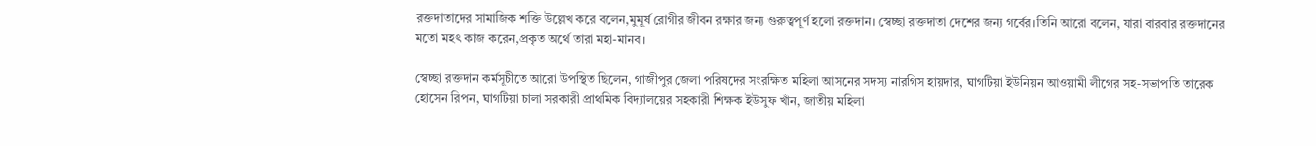রক্তদাতাদের সামাজিক শক্তি উল্লেখ করে বলেন,মুমূর্ষ রোগীর জীবন রক্ষার জন্য গুরুত্বপূর্ণ হলো রক্তদান। স্বেচ্ছা রক্তদাতা দেশের জন্য গর্বের।তিনি আরো বলেন, যারা বারবার রক্তদানের মতো মহৎ কাজ করেন,প্রকৃত অর্থে তারা মহা-মানব।

স্বেচ্ছা রক্তদান কর্মসূচীতে আরো উপস্থিত ছিলেন, গাজীপুর জেলা পরিষদের সংরক্ষিত মহিলা আসনের সদস্য নারগিস হায়দার, ঘাগটিয়া ইউনিয়ন আওয়ামী লীগের সহ-সভাপতি তারেক হোসেন রিপন, ঘাগটিয়া চালা সরকারী প্রাথমিক বিদ্যালয়ের সহকারী শিক্ষক ইউসুফ খাঁন, জাতীয় মহিলা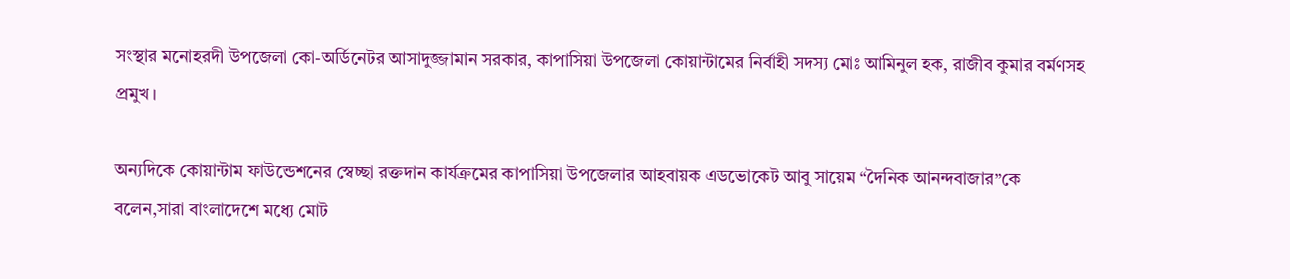সংস্থার মনোহরদী উপজেলা কো-অর্ডিনেটর আসাদুজ্জামান সরকার, কাপাসিয়া উপজেলা কোয়ান্টামের নির্বাহী সদস্য মোঃ আমিনুল হক, রাজীব কুমার বর্মণসহ প্রমুখ।

অন্যদিকে কোয়ান্টাম ফাউন্ডেশনের স্বেচ্ছা রক্তদান কার্যক্রমের কাপাসিয়া উপজেলার আহবায়ক এডভোকেট আবু সায়েম “দৈনিক আনন্দবাজার”কে বলেন,সারা বাংলাদেশে মধ্যে মোট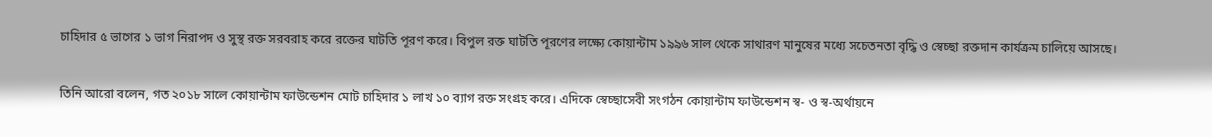চাহিদার ৫ ভাগের ১ ভাগ নিরাপদ ও সুস্থ রক্ত সরবরাহ করে রক্তের ঘাটতি পূরণ করে। বিপুল রক্ত ঘাটতি পূরণের লক্ষ্যে কোয়ান্টাম ১৯৯৬ সাল থেকে সাথারণ মানুষের মধ্যে সচেতনতা বৃদ্ধি ও স্বেচ্ছা রক্তদান কার্যক্রম চালিয়ে আসছে।

তিনি আরো বলেন, গত ২০১৮ সালে কোয়ান্টাম ফাউন্ডেশন মোট চাহিদার ১ লাখ ১০ ব্যাগ রক্ত সংগ্রহ করে। এদিকে স্বেচ্ছাসেবী সংগঠন কোয়ান্টাম ফাউন্ডেশন স্ব- ও স্ব-অর্থায়নে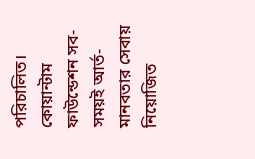পরিচালিত। কোয়ান্টাম ফাউন্ডেশন সব-সময়ই আর্ত-মানবতার সেবায় নিয়োজিত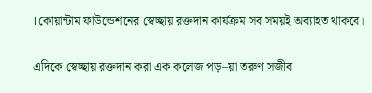।কোয়ান্টাম ফাউন্ডেশনের স্বেচ্ছায় রক্তদান কার্যক্রম সব সময়ই অব্যাহত থাকবে।

এদিকে স্বেচ্ছায় রক্তদান করা এক কলেজ পড়–য়া তরুণ সজীব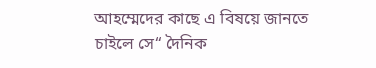আহম্মেদের কাছে এ বিষয়ে জানতে চাইলে সে“ দৈনিক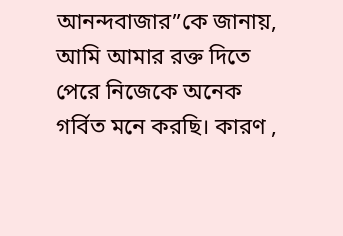আনন্দবাজার”কে জানায়, আমি আমার রক্ত দিতে পেরে নিজেকে অনেক গর্বিত মনে করছি। কারণ ,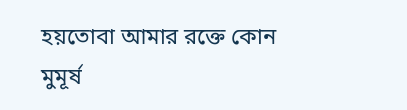হয়তোবা আমার রক্তে কোন মুমূর্ষ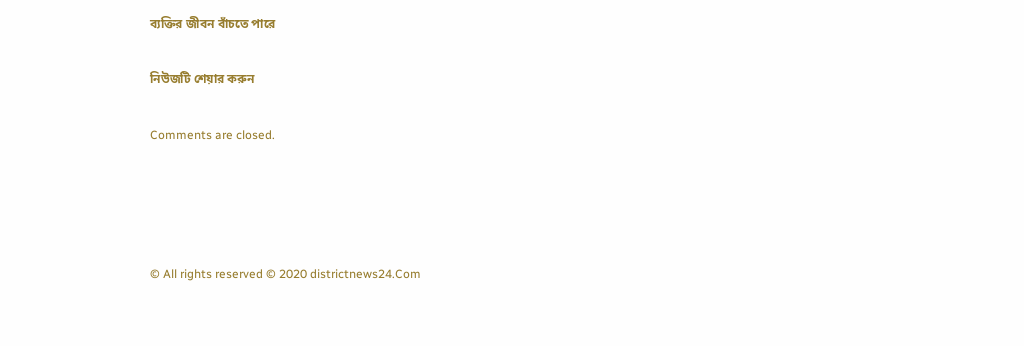ব্যক্তির জীবন বাঁচতে পারে

নিউজটি শেয়ার করুন

Comments are closed.




© All rights reserved © 2020 districtnews24.Com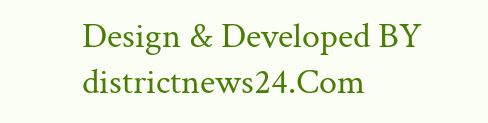Design & Developed BY districtnews24.Com